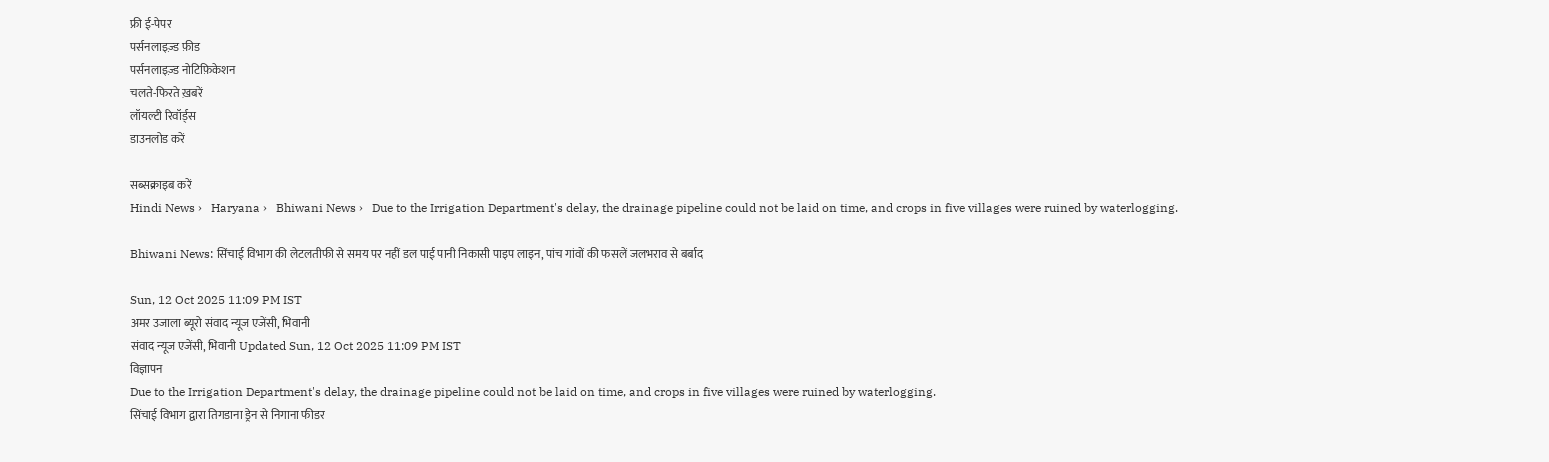फ्री ई-पेपर
पर्सनलाइज़्ड फ़ीड
पर्सनलाइज़्ड नोटिफ़िकेशन
चलते-फिरते ख़बरें
लॉयल्टी रिवॉर्ड्स
डाउनलोड करें

सब्सक्राइब करें
Hindi News ›   Haryana ›   Bhiwani News ›   Due to the Irrigation Department's delay, the drainage pipeline could not be laid on time, and crops in five villages were ruined by waterlogging.

Bhiwani News: सिंचाई विभाग की लेटलतीफी से समय पर नहीं डल पाई पानी निकासी पाइप लाइन, पांच गांवों की फसलें जलभराव से बर्बाद

Sun, 12 Oct 2025 11:09 PM IST
अमर उजाला ब्यूरो संवाद न्यूज एजेंसी, भिवानी
संवाद न्यूज एजेंसी, भिवानी Updated Sun, 12 Oct 2025 11:09 PM IST
विज्ञापन
Due to the Irrigation Department's delay, the drainage pipeline could not be laid on time, and crops in five villages were ruined by waterlogging.
सिंचाई विभाग द्वारा तिगडाना ड्रेन से निगाना फीडर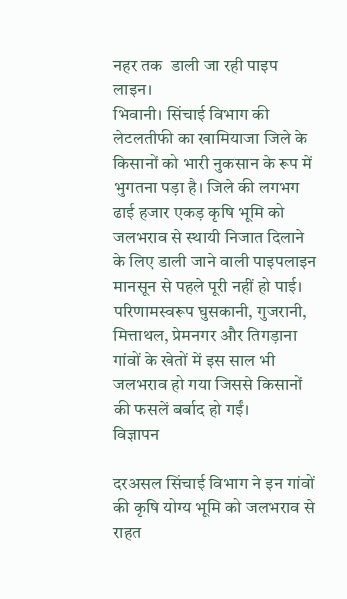नहर तक  डाली जा रही पाइप लाइन।
भिवानी। सिंचाई विभाग की लेटलतीफी का खामियाजा जिले के किसानों को भारी नुकसान के रूप में भुगतना पड़ा है। जिले की लगभग ढाई हजार एकड़ कृषि भूमि को जलभराव से स्थायी निजात दिलाने के लिए डाली जाने वाली पाइपलाइन मानसून से पहले पूरी नहीं हो पाई। परिणामस्वरूप घुसकानी, गुजरानी, मित्ताथल, प्रेमनगर और तिगड़ाना गांवों के खेतों में इस साल भी जलभराव हो गया जिससे किसानों की फसलें बर्बाद हो गईं।
विज्ञापन

दरअसल सिंचाई विभाग ने इन गांवों की कृषि योग्य भूमि को जलभराव से राहत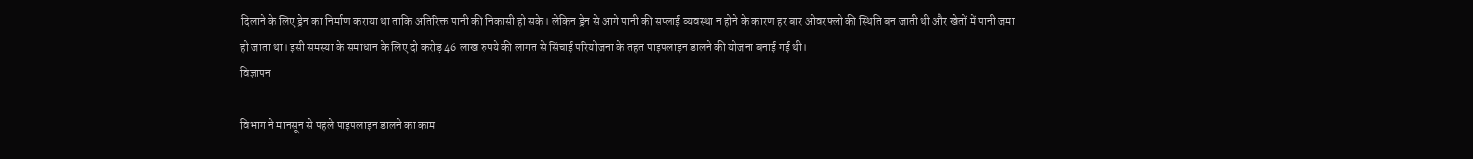दिलाने के लिए ड्रेन का निर्माण कराया था ताकि अतिरिक्त पानी की निकासी हो सके। लेकिन ड्रेन से आगे पानी की सप्लाई व्यवस्था न होने के कारण हर बार ओवरफ्लो की स्थिति बन जाती थी और खेतों में पानी जमा हो जाता था। इसी समस्या के समाधान के लिए दो करोड़ 46 लाख रुपये की लागत से सिंचाई परियोजना के तहत पाइपलाइन डालने की योजना बनाई गई थी।
विज्ञापन

विभाग ने मानसून से पहले पाइपलाइन डालने का काम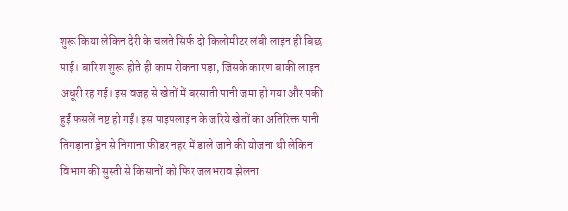शुरू किया लेकिन देरी के चलते सिर्फ दो किलोमीटर लंबी लाइन ही बिछ पाई। बारिश शुरू होते ही काम रोकना पड़ा, जिसके कारण बाकी लाइन अधूरी रह गई। इस वजह से खेतों में बरसाती पानी जमा हो गया और पकी हुईं फसलें नष्ट हो गईं। इस पाइपलाइन के जरिये खेतों का अतिरिक्त पानी तिगड़ाना ड्रेन से निगाना फीडर नहर में डाले जाने की योजना थी लेकिन विभाग की सुस्ती से किसानों को फिर जलभराव झेलना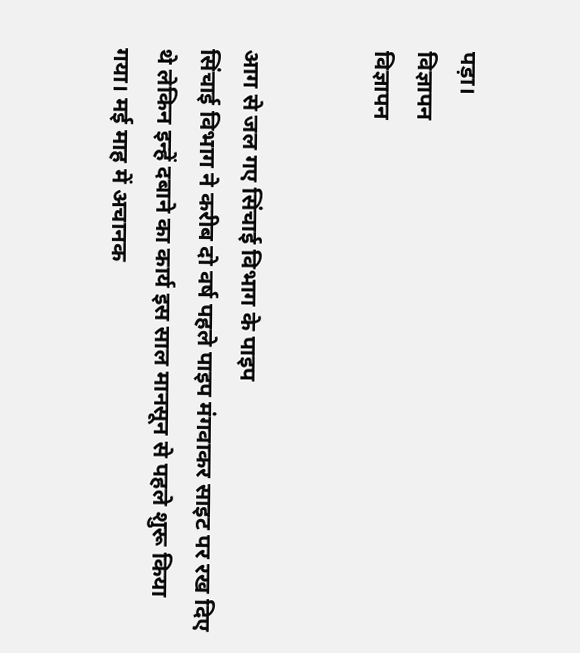पड़ा।
विज्ञापन
विज्ञापन


आग से जल गए सिंचाई विभाग के पाइप
सिंचाई विभाग ने करीब दो वर्ष पहले पाइप मंगवाकर साइट पर रख दिए थे लेकिन इन्हें दबाने का कार्य इस साल मानसून से पहले शुरू किया गया। मई माह में अचानक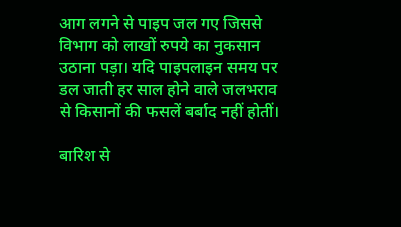आग लगने से पाइप जल गए जिससे विभाग को लाखों रुपये का नुकसान उठाना पड़ा। यदि पाइपलाइन समय पर डल जाती हर साल होने वाले जलभराव से किसानों की फसलें बर्बाद नहीं होतीं।

बारिश से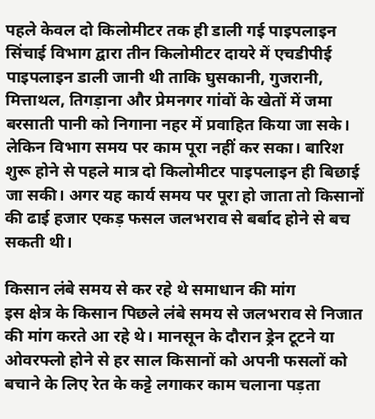पहले केवल दो किलोमीटर तक ही डाली गई पाइपलाइन
सिंचाई विभाग द्वारा तीन किलोमीटर दायरे में एचडीपीई पाइपलाइन डाली जानी थी ताकि घुसकानी, गुजरानी, मित्ताथल, तिगड़ाना और प्रेमनगर गांवों के खेतों में जमा बरसाती पानी को निगाना नहर में प्रवाहित किया जा सके। लेकिन विभाग समय पर काम पूरा नहीं कर सका। बारिश शुरू होने से पहले मात्र दो किलोमीटर पाइपलाइन ही बिछाई जा सकी। अगर यह कार्य समय पर पूरा हो जाता तो किसानों की ढाई हजार एकड़ फसल जलभराव से बर्बाद होने से बच सकती थी।

किसान लंबे समय से कर रहे थे समाधान की मांग
इस क्षेत्र के किसान पिछले लंबे समय से जलभराव से निजात की मांग करते आ रहे थे। मानसून के दौरान ड्रेन टूटने या ओवरफ्लो होने से हर साल किसानों को अपनी फसलों को बचाने के लिए रेत के कट्टे लगाकर काम चलाना पड़ता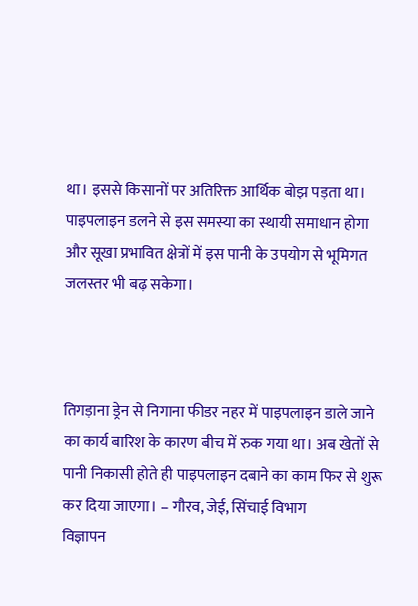था। इससे किसानों पर अतिरिक्त आर्थिक बोझ पड़ता था। पाइपलाइन डलने से इस समस्या का स्थायी समाधान होगा और सूखा प्रभावित क्षेत्रों में इस पानी के उपयोग से भूमिगत जलस्तर भी बढ़ सकेगा।



तिगड़ाना ड्रेन से निगाना फीडर नहर में पाइपलाइन डाले जाने का कार्य बारिश के कारण बीच में रुक गया था। अब खेतों से पानी निकासी होते ही पाइपलाइन दबाने का काम फिर से शुरू कर दिया जाएगा। – गौरव, जेई, सिंचाई विभाग
विज्ञापन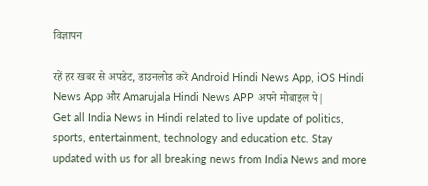विज्ञापन

रहें हर खबर से अपडेट, डाउनलोड करें Android Hindi News App, iOS Hindi News App और Amarujala Hindi News APP अपने मोबाइल पे|
Get all India News in Hindi related to live update of politics, sports, entertainment, technology and education etc. Stay updated with us for all breaking news from India News and more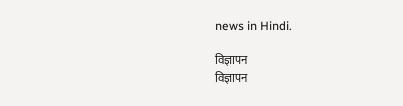news in Hindi.

विज्ञापन
विज्ञापन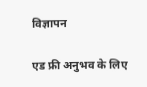विज्ञापन

एड फ्री अनुभव के लिए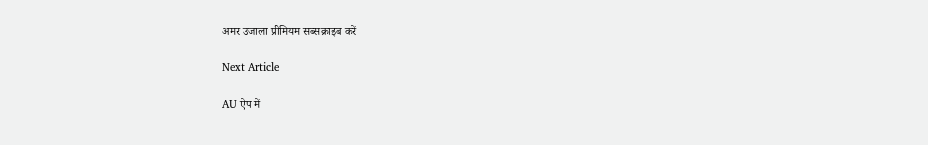अमर उजाला प्रीमियम सब्सक्राइब करें

Next Article

AU ऐप में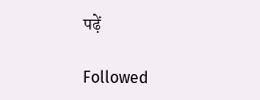पढ़ें

Followed